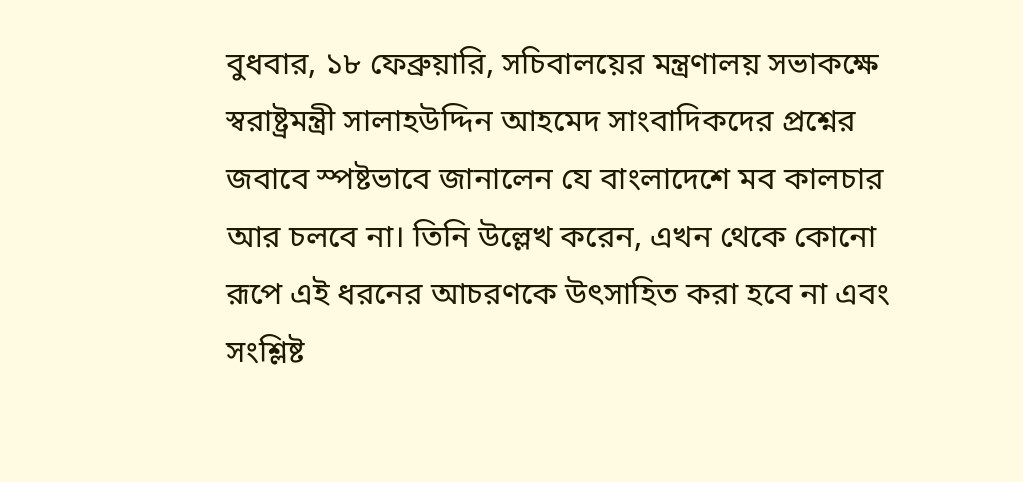বুধবার, ১৮ ফেব্রুয়ারি, সচিবালয়ের মন্ত্রণালয় সভাকক্ষে স্বরাষ্ট্রমন্ত্রী সালাহউদ্দিন আহমেদ সাংবাদিকদের প্রশ্নের জবাবে স্পষ্টভাবে জানালেন যে বাংলাদেশে মব কালচার আর চলবে না। তিনি উল্লেখ করেন, এখন থেকে কোনো রূপে এই ধরনের আচরণকে উৎসাহিত করা হবে না এবং সংশ্লিষ্ট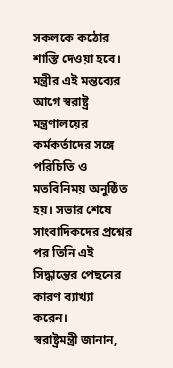সকলকে কঠোর শাস্তি দেওয়া হবে।
মন্ত্রীর এই মন্তব্যের আগে স্বরাষ্ট্র মন্ত্রণালয়ের কর্মকর্তাদের সঙ্গে পরিচিতি ও মতবিনিময় অনুষ্ঠিত হয়। সভার শেষে সাংবাদিকদের প্রশ্নের পর তিনি এই সিদ্ধান্তের পেছনের কারণ ব্যাখ্যা করেন।
স্বরাষ্ট্রমন্ত্রী জানান,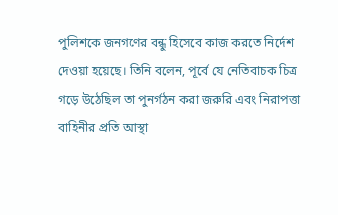পুলিশকে জনগণের বন্ধু হিসেবে কাজ করতে নির্দেশ দেওয়া হয়েছে। তিনি বলেন, পূর্বে যে নেতিবাচক চিত্র গড়ে উঠেছিল তা পুনর্গঠন করা জরুরি এবং নিরাপত্তা বাহিনীর প্রতি আস্থা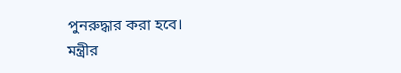পুনরুদ্ধার করা হবে।
মন্ত্রীর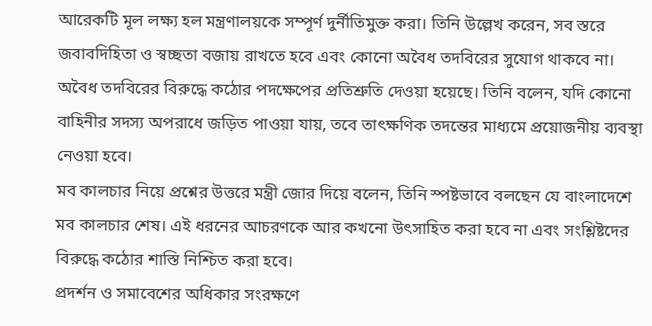আরেকটি মূল লক্ষ্য হল মন্ত্রণালয়কে সম্পূর্ণ দুর্নীতিমুক্ত করা। তিনি উল্লেখ করেন, সব স্তরে জবাবদিহিতা ও স্বচ্ছতা বজায় রাখতে হবে এবং কোনো অবৈধ তদবিরের সুযোগ থাকবে না।
অবৈধ তদবিরের বিরুদ্ধে কঠোর পদক্ষেপের প্রতিশ্রুতি দেওয়া হয়েছে। তিনি বলেন, যদি কোনো বাহিনীর সদস্য অপরাধে জড়িত পাওয়া যায়, তবে তাৎক্ষণিক তদন্তের মাধ্যমে প্রয়োজনীয় ব্যবস্থা নেওয়া হবে।
মব কালচার নিয়ে প্রশ্নের উত্তরে মন্ত্রী জোর দিয়ে বলেন, তিনি স্পষ্টভাবে বলছেন যে বাংলাদেশে মব কালচার শেষ। এই ধরনের আচরণকে আর কখনো উৎসাহিত করা হবে না এবং সংশ্লিষ্টদের বিরুদ্ধে কঠোর শাস্তি নিশ্চিত করা হবে।
প্রদর্শন ও সমাবেশের অধিকার সংরক্ষণে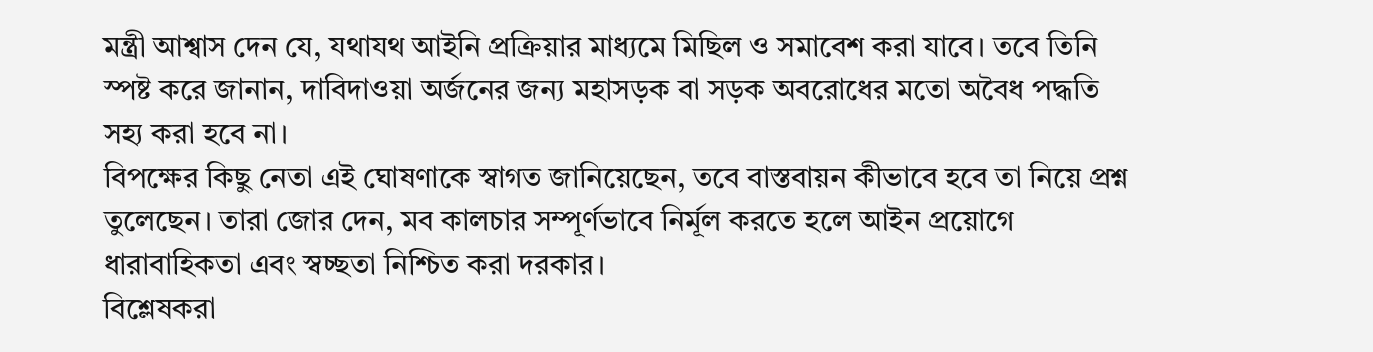মন্ত্রী আশ্বাস দেন যে, যথাযথ আইনি প্রক্রিয়ার মাধ্যমে মিছিল ও সমাবেশ করা যাবে। তবে তিনি স্পষ্ট করে জানান, দাবিদাওয়া অর্জনের জন্য মহাসড়ক বা সড়ক অবরোধের মতো অবৈধ পদ্ধতি সহ্য করা হবে না।
বিপক্ষের কিছু নেতা এই ঘোষণাকে স্বাগত জানিয়েছেন, তবে বাস্তবায়ন কীভাবে হবে তা নিয়ে প্রশ্ন তুলেছেন। তারা জোর দেন, মব কালচার সম্পূর্ণভাবে নির্মূল করতে হলে আইন প্রয়োগে ধারাবাহিকতা এবং স্বচ্ছতা নিশ্চিত করা দরকার।
বিশ্লেষকরা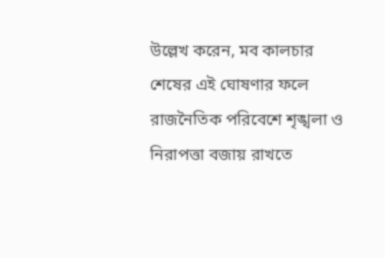উল্লেখ করেন, মব কালচার শেষের এই ঘোষণার ফলে রাজনৈতিক পরিবেশে শৃঙ্খলা ও নিরাপত্তা বজায় রাখতে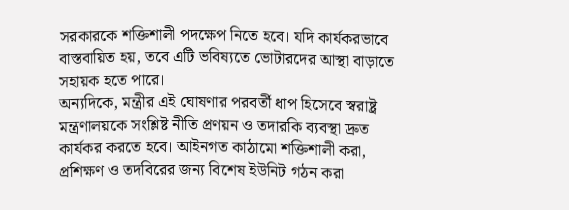সরকারকে শক্তিশালী পদক্ষেপ নিতে হবে। যদি কার্যকরভাবে বাস্তবায়িত হয়, তবে এটি ভবিষ্যতে ভোটারদের আস্থা বাড়াতে সহায়ক হতে পারে।
অন্যদিকে, মন্ত্রীর এই ঘোষণার পরবর্তী ধাপ হিসেবে স্বরাষ্ট্র মন্ত্রণালয়কে সংশ্লিষ্ট নীতি প্রণয়ন ও তদারকি ব্যবস্থা দ্রুত কার্যকর করতে হবে। আইনগত কাঠামো শক্তিশালী করা, প্রশিক্ষণ ও তদবিরের জন্য বিশেষ ইউনিট গঠন করা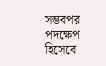সম্ভবপর পদক্ষেপ হিসেবে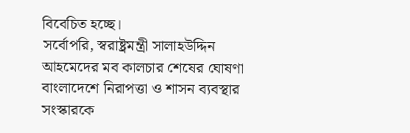বিবেচিত হচ্ছে।
সর্বোপরি, স্বরাষ্ট্রমন্ত্রী সালাহউদ্দিন আহমেদের মব কালচার শেষের ঘোষণা বাংলাদেশে নিরাপত্তা ও শাসন ব্যবস্থার সংস্কারকে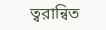ত্বরান্বিত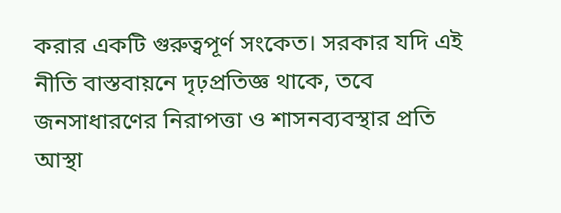করার একটি গুরুত্বপূর্ণ সংকেত। সরকার যদি এই নীতি বাস্তবায়নে দৃঢ়প্রতিজ্ঞ থাকে, তবে জনসাধারণের নিরাপত্তা ও শাসনব্যবস্থার প্রতি আস্থা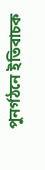পুনর্গঠনে ইতিবাচক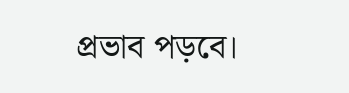প্রভাব পড়বে।